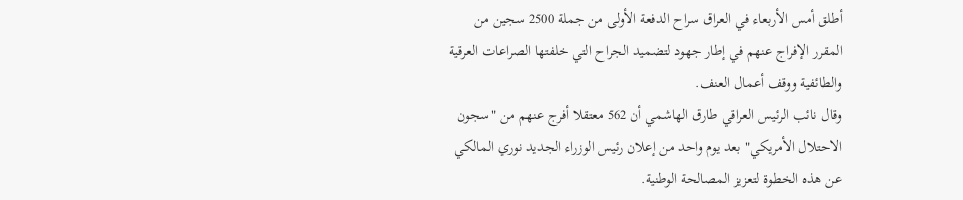أطلق أمس الأربعاء في العراق سراح الدفعة الأولى من جملة 2500 سجين من المقرر الإفراج عنهم في إطار جهود لتضميد الجراح التي خلفتها الصراعات العرقية والطائفية ووقف أعمال العنف.
وقال نائب الرئيس العراقي طارق الهاشمي أن 562 معتقلا أفرج عنهم من "سجون الاحتلال الأمريكي" بعد يوم واحد من إعلان رئيس الوزراء الجديد نوري المالكي عن هذه الخطوة لتعزيز المصالحة الوطنية.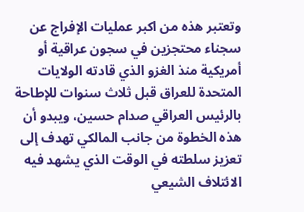وتعتبر هذه من اكبر عمليات الإفراج عن سجناء محتجزين في سجون عراقية أو أمريكية منذ الغزو الذي قادته الولايات المتحدة للعراق قبل ثلاث سنوات للإطاحة بالرئيس العراقي صدام حسين، ويبدو أن هذه الخطوة من جانب المالكي تهدف إلى تعزيز سلطته في الوقت الذي يشهد فيه الائتلاف الشيعي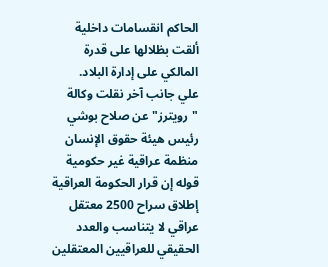الحاكم انقسامات داخلية ألقت بظلالها على قدرة المالكي على إدارة البلاد.
علي جانب آخر نقلت وكالة "رويترز" عن صلاح بوشي رئيس هيئة حقوق الإنسان منظمة عراقية غير حكومية قوله إن قرار الحكومة العراقية إطلاق سراح 2500 معتقل عراقي لا يتناسب والعدد الحقيقي للعراقيين المعتقلين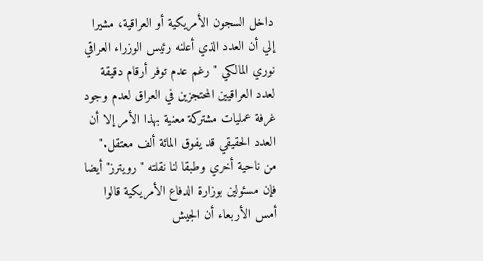داخل السجون الأمريكية أو العراقية، مشيرا إلي أن العدد الذي أعلنه رئيس الوزراء العراقي نوري المالكي "رغم عدم توفر أرقام دقيقة لعدد العراقيين المحتجزين في العراق لعدم وجود غرفة عمليات مشتركة معنية بهذا الأمر إلا أن العدد الحقيقي قد يفوق المائة ألف معتقل."
من ناحية أخري وطبقا لنا نقلته "رويترز" أيضا فإن مسئولين بوزارة الدفاع الأمريكية قالوا أمس الأربعاء أن الجيش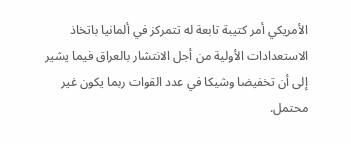الأمريكي أمر كتيبة تابعة له تتمركز في ألمانيا باتخاذ الاستعدادات الأولية من أجل الانتشار بالعراق فيما يشير إلى أن تخفيضا وشيكا في عدد القوات ربما يكون غير محتمل.